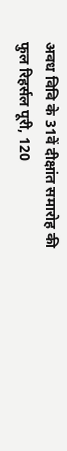अवध विवि के 31वें दीक्षांत समारोह की फुल रिहर्सल पूरी, 120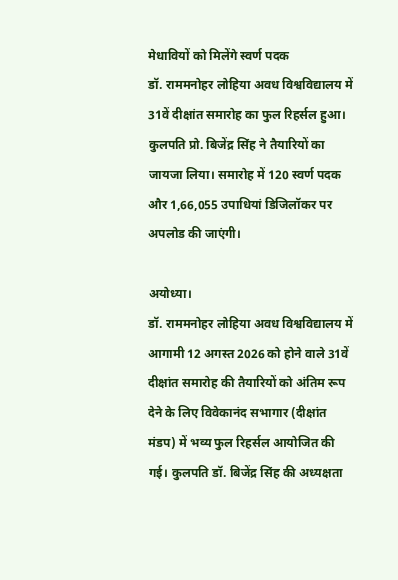मेधावियों को मिलेंगे स्वर्ण पदक
डॉ. राममनोहर लोहिया अवध विश्वविद्यालय में 31वें दीक्षांत समारोह का फुल रिहर्सल हुआ। कुलपति प्रो. बिजेंद्र सिंह ने तैयारियों का जायजा लिया। समारोह में 120 स्वर्ण पदक और 1,66,055 उपाधियां डिजिलॉकर पर अपलोड की जाएंगी।

अयोध्या।
डॉ. राममनोहर लोहिया अवध विश्वविद्यालय में आगामी 12 अगस्त 2026 को होने वाले 31वें दीक्षांत समारोह की तैयारियों को अंतिम रूप देने के लिए विवेकानंद सभागार (दीक्षांत मंडप) में भव्य फुल रिहर्सल आयोजित की गई। कुलपति डॉ. बिजेंद्र सिंह की अध्यक्षता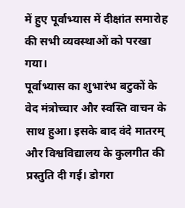में हुए पूर्वाभ्यास में दीक्षांत समारोह की सभी व्यवस्थाओं को परखा गया।
पूर्वाभ्यास का शुभारंभ बटुकों के वेद मंत्रोच्चार और स्वस्ति वाचन के साथ हुआ। इसके बाद वंदे मातरम् और विश्वविद्यालय के कुलगीत की प्रस्तुति दी गई। डोगरा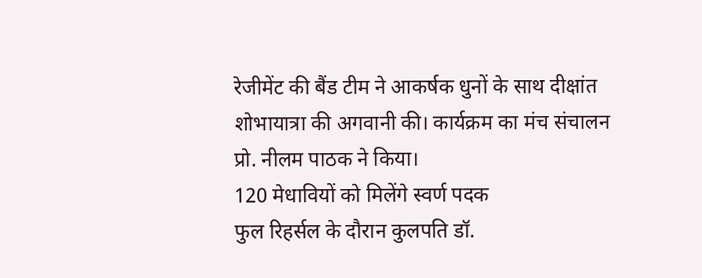रेजीमेंट की बैंड टीम ने आकर्षक धुनों के साथ दीक्षांत शोभायात्रा की अगवानी की। कार्यक्रम का मंच संचालन प्रो. नीलम पाठक ने किया।
120 मेधावियों को मिलेंगे स्वर्ण पदक
फुल रिहर्सल के दौरान कुलपति डॉ.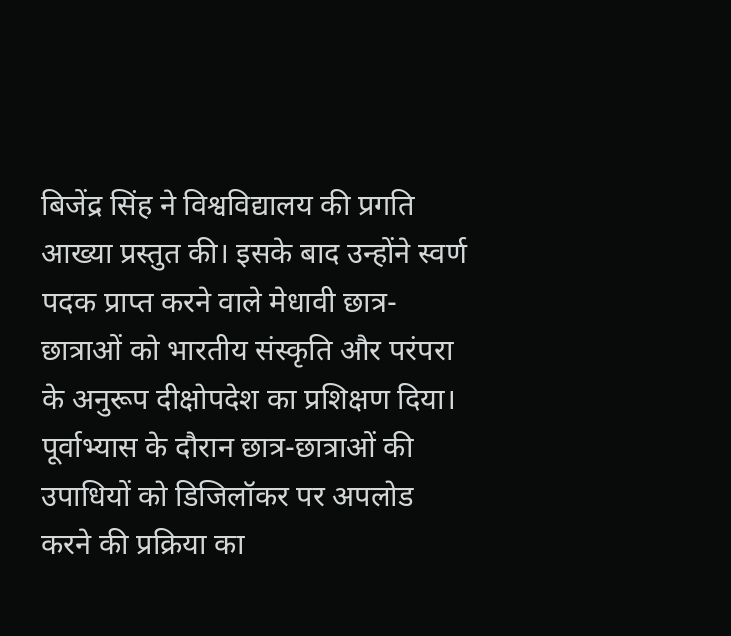बिजेंद्र सिंह ने विश्वविद्यालय की प्रगति आख्या प्रस्तुत की। इसके बाद उन्होंने स्वर्ण पदक प्राप्त करने वाले मेधावी छात्र-छात्राओं को भारतीय संस्कृति और परंपरा के अनुरूप दीक्षोपदेश का प्रशिक्षण दिया।
पूर्वाभ्यास के दौरान छात्र-छात्राओं की उपाधियों को डिजिलॉकर पर अपलोड करने की प्रक्रिया का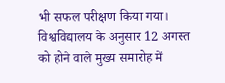भी सफल परीक्षण किया गया। विश्वविद्यालय के अनुसार 12 अगस्त को होने वाले मुख्य समारोह में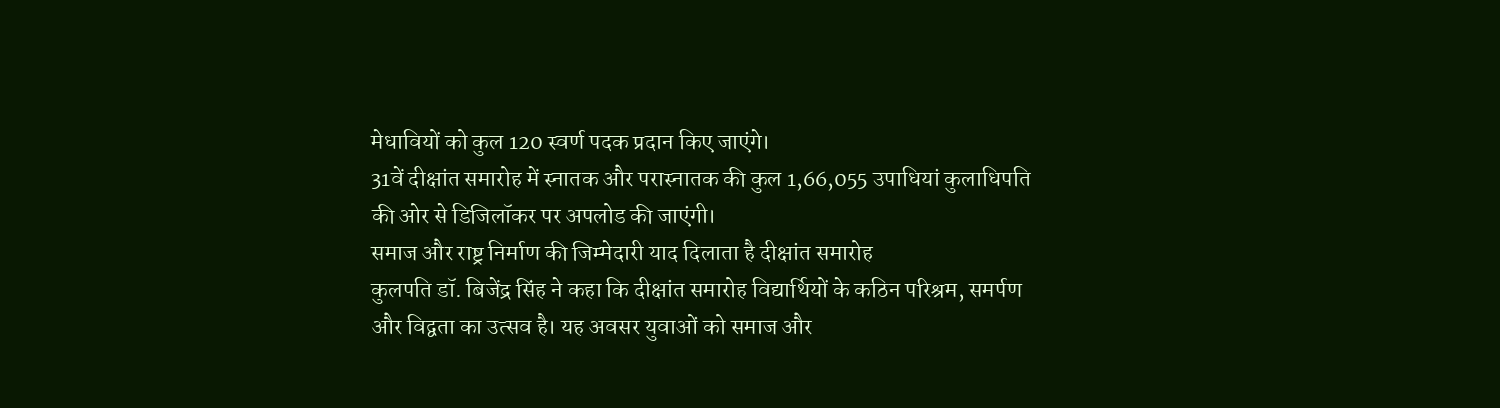मेधावियों को कुल 120 स्वर्ण पदक प्रदान किए जाएंगे।
31वें दीक्षांत समारोह में स्नातक और परास्नातक की कुल 1,66,055 उपाधियां कुलाधिपति की ओर से डिजिलॉकर पर अपलोड की जाएंगी।
समाज और राष्ट्र निर्माण की जिम्मेदारी याद दिलाता है दीक्षांत समारोह
कुलपति डॉ. बिजेंद्र सिंह ने कहा कि दीक्षांत समारोह विद्यार्थियों के कठिन परिश्रम, समर्पण और विद्वता का उत्सव है। यह अवसर युवाओं को समाज और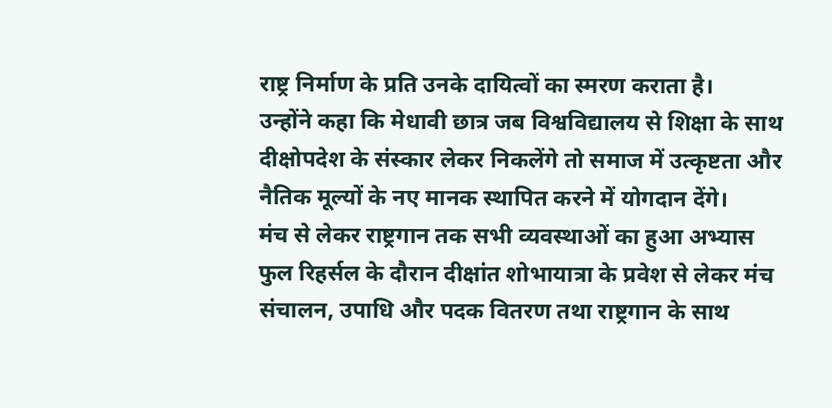राष्ट्र निर्माण के प्रति उनके दायित्वों का स्मरण कराता है।
उन्होंने कहा कि मेधावी छात्र जब विश्वविद्यालय से शिक्षा के साथ दीक्षोपदेश के संस्कार लेकर निकलेंगे तो समाज में उत्कृष्टता और नैतिक मूल्यों के नए मानक स्थापित करने में योगदान देंगे।
मंच से लेकर राष्ट्रगान तक सभी व्यवस्थाओं का हुआ अभ्यास
फुल रिहर्सल के दौरान दीक्षांत शोभायात्रा के प्रवेश से लेकर मंच संचालन, उपाधि और पदक वितरण तथा राष्ट्रगान के साथ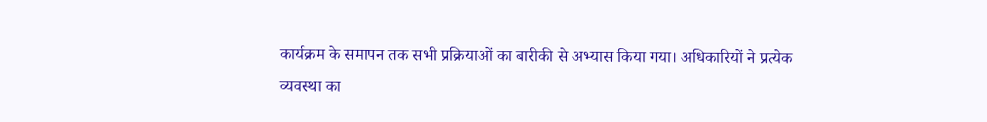कार्यक्रम के समापन तक सभी प्रक्रियाओं का बारीकी से अभ्यास किया गया। अधिकारियों ने प्रत्येक व्यवस्था का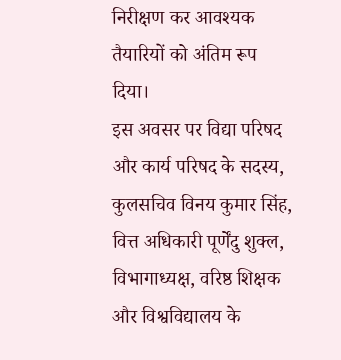निरीक्षण कर आवश्यक तैयारियों को अंतिम रूप दिया।
इस अवसर पर विद्या परिषद और कार्य परिषद के सदस्य, कुलसचिव विनय कुमार सिंह, वित्त अधिकारी पूर्णेंदु शुक्ल, विभागाध्यक्ष, वरिष्ठ शिक्षक और विश्वविद्यालय के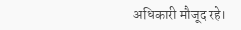अधिकारी मौजूद रहे।